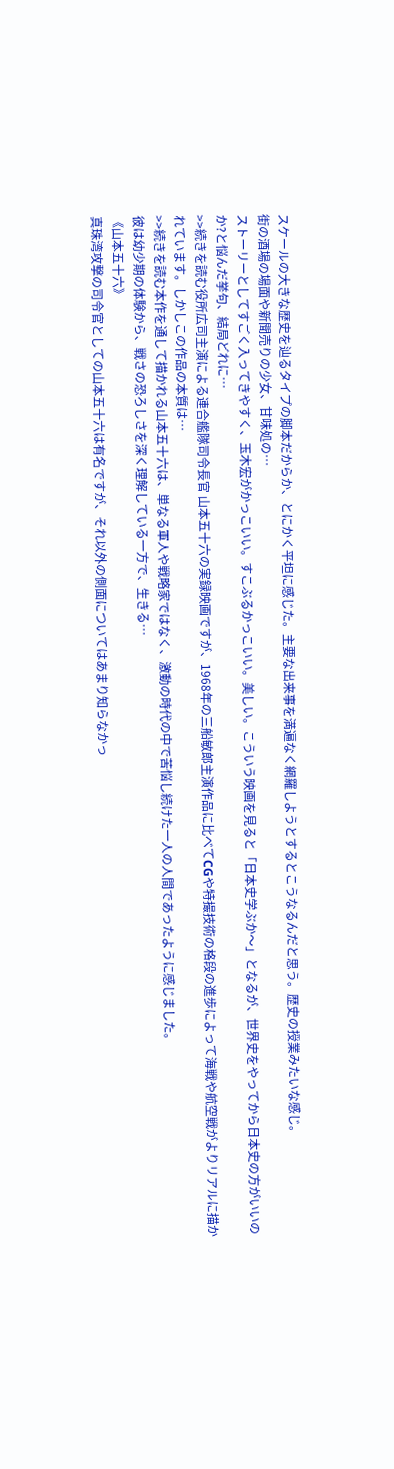スケールの大きな歴史を辿るタイプの脚本だからか、とにかく平坦に感じた。主要な出来事を満遍なく網羅しようとするとこうなるんだと思う。歴史の授業みたいな感じ。
街の酒場の場面や新聞売りの少女、甘味処の…
ストーリーとしてすごく入ってきやすく、玉木宏がかっこいい。すこぶるかっこいい。美しい。こういう映画を見ると「日本史学ぶか〜」となるが、世界史をやってから日本史の方がいいのか?と悩んだ挙句、結局どれに…
>>続きを読む役所広司主演による連合艦隊司令長官 山本五十六の実録映画ですが、1968年の三船敏郎主演作品に比べてCGや特撮技術の格段の進歩によって海戦や航空戦がよりリアルに描かれています。しかしこの作品の本質は…
>>続きを読む本作を通して描かれる山本五十六は、単なる軍人や戦略家ではなく、激動の時代の中で苦悩し続けた一人の人間であったように感じました。
彼は幼少期の体験から、戦さの恐ろしさを深く理解している一方で、生きる…
《山本五十六》
真珠湾攻撃の司令官としての山本五十六は有名ですが、それ以外の側面についてはあまり知らなかっ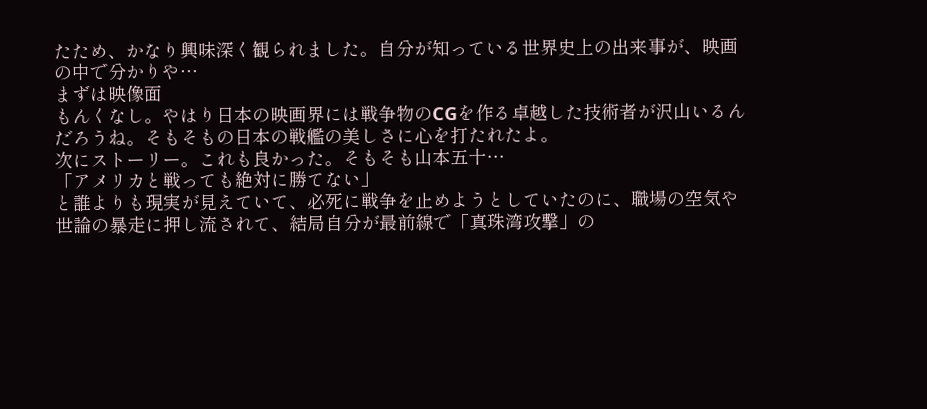たため、かなり興味深く観られました。自分が知っている世界史上の出来事が、映画の中で分かりや…
まずは映像面
もんくなし。やはり日本の映画界には戦争物のCGを作る卓越した技術者が沢山いるんだろうね。そもそもの日本の戦艦の美しさに心を打たれたよ。
次にストーリー。これも良かった。そもそも山本五十…
「アメリカと戦っても絶対に勝てない」
と誰よりも現実が見えていて、必死に戦争を止めようとしていたのに、職場の空気や世論の暴走に押し流されて、結局自分が最前線で「真珠湾攻撃」の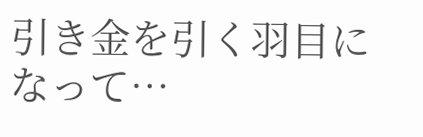引き金を引く羽目になって…